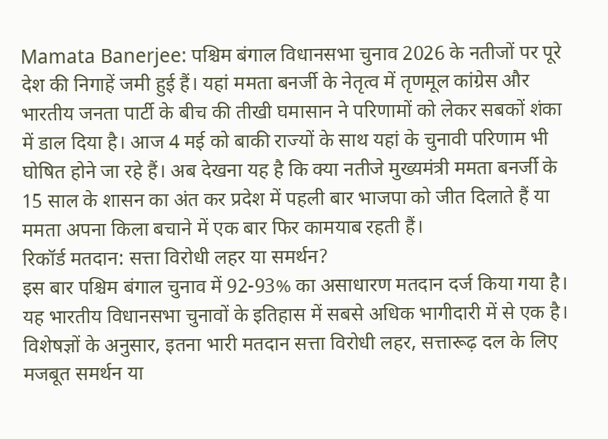Mamata Banerjee: पश्चिम बंगाल विधानसभा चुनाव 2026 के नतीजों पर पूरे देश की निगाहें जमी हुई हैं। यहां ममता बनर्जी के नेतृत्व में तृणमूल कांग्रेस और भारतीय जनता पार्टी के बीच की तीखी घमासान ने परिणामों को लेकर सबकों शंका में डाल दिया है। आज 4 मई को बाकी राज्यों के साथ यहां के चुनावी परिणाम भी घोषित होने जा रहे हैं। अब देखना यह है कि क्या नतीजे मुख्यमंत्री ममता बनर्जी के 15 साल के शासन का अंत कर प्रदेश में पहली बार भाजपा को जीत दिलाते हैं या ममता अपना किला बचाने में एक बार फिर कामयाब रहती हैं।
रिकॉर्ड मतदान: सत्ता विरोधी लहर या समर्थन?
इस बार पश्चिम बंगाल चुनाव में 92-93% का असाधारण मतदान दर्ज किया गया है। यह भारतीय विधानसभा चुनावों के इतिहास में सबसे अधिक भागीदारी में से एक है। विशेषज्ञों के अनुसार, इतना भारी मतदान सत्ता विरोधी लहर, सत्तारूढ़ दल के लिए मजबूत समर्थन या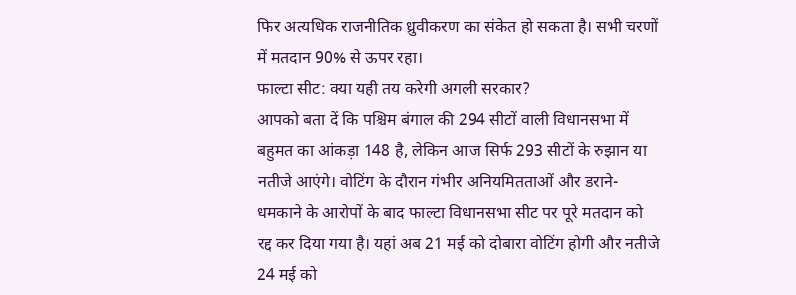फिर अत्यधिक राजनीतिक ध्रुवीकरण का संकेत हो सकता है। सभी चरणों में मतदान 90% से ऊपर रहा।
फाल्टा सीट: क्या यही तय करेगी अगली सरकार?
आपको बता दें कि पश्चिम बंगाल की 294 सीटों वाली विधानसभा में बहुमत का आंकड़ा 148 है, लेकिन आज सिर्फ 293 सीटों के रुझान या नतीजे आएंगे। वोटिंग के दौरान गंभीर अनियमितताओं और डराने-धमकाने के आरोपों के बाद फाल्टा विधानसभा सीट पर पूरे मतदान को रद्द कर दिया गया है। यहां अब 21 मई को दोबारा वोटिंग होगी और नतीजे 24 मई को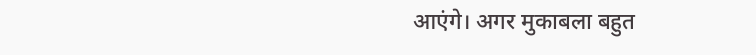आएंगे। अगर मुकाबला बहुत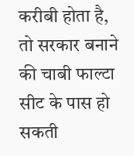करीबी होता है, तो सरकार बनाने की चाबी फाल्टा सीट के पास हो सकती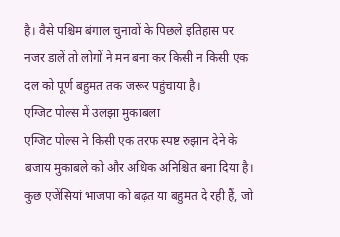है। वैसे पश्चिम बंगाल चुनावों के पिछले इतिहास पर नजर डालें तो लोगों ने मन बना कर किसी न किसी एक दल को पूर्ण बहुमत तक जरूर पहुंचाया है।
एग्जिट पोल्स में उलझा मुकाबला
एग्जिट पोल्स ने किसी एक तरफ स्पष्ट रुझान देने के बजाय मुकाबले को और अधिक अनिश्चित बना दिया है। कुछ एजेंसियां भाजपा को बढ़त या बहुमत दे रही हैं, जो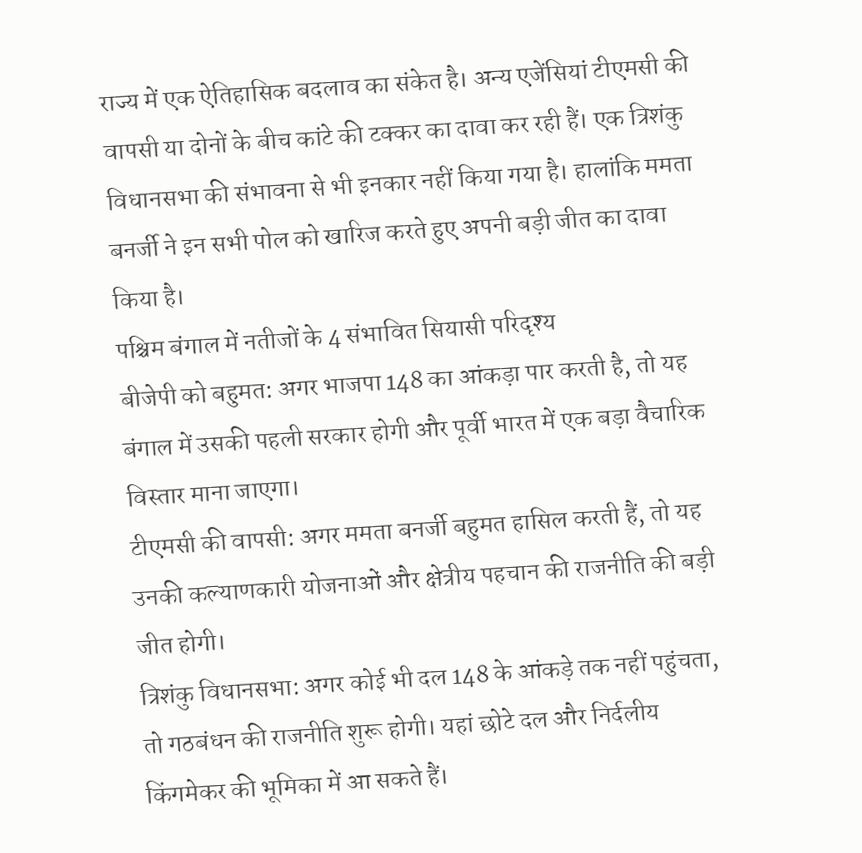राज्य में एक ऐतिहासिक बदलाव का संकेत है। अन्य एजेंसियां टीएमसी की वापसी या दोनों के बीच कांटे की टक्कर का दावा कर रही हैं। एक त्रिशंकु विधानसभा की संभावना से भी इनकार नहीं किया गया है। हालांकि ममता बनर्जी ने इन सभी पोल को खारिज करते हुए अपनी बड़ी जीत का दावा किया है।
पश्चिम बंगाल में नतीजों के 4 संभावित सियासी परिदृश्य
बीजेपी को बहुमत: अगर भाजपा 148 का आंकड़ा पार करती है, तो यह बंगाल में उसकी पहली सरकार होगी और पूर्वी भारत में एक बड़ा वैचारिक विस्तार माना जाएगा।
टीएमसी की वापसी: अगर ममता बनर्जी बहुमत हासिल करती हैं, तो यह उनकी कल्याणकारी योजनाओं और क्षेत्रीय पहचान की राजनीति की बड़ी जीत होगी।
त्रिशंकु विधानसभा: अगर कोई भी दल 148 के आंकड़े तक नहीं पहुंचता, तो गठबंधन की राजनीति शुरू होगी। यहां छोटे दल और निर्दलीय किंगमेकर की भूमिका में आ सकते हैं।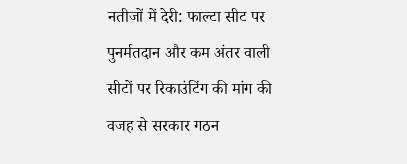नतीजों में देरी: फाल्टा सीट पर पुनर्मतदान और कम अंतर वाली सीटों पर रिकाउंटिंग की मांग की वजह से सरकार गठन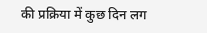की प्रक्रिया में कुछ दिन लग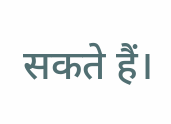सकते हैं।